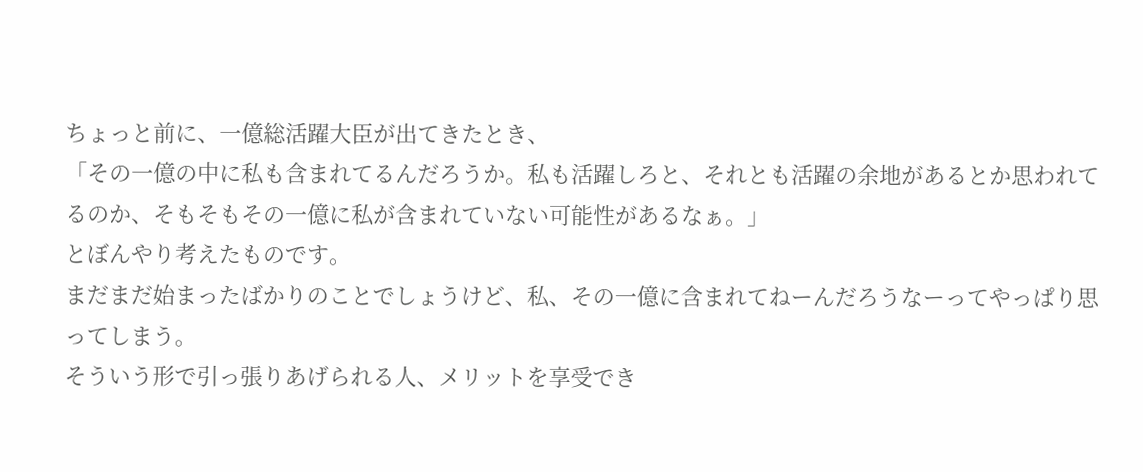ちょっと前に、一億総活躍大臣が出てきたとき、
「その一億の中に私も含まれてるんだろうか。私も活躍しろと、それとも活躍の余地があるとか思われてるのか、そもそもその一億に私が含まれていない可能性があるなぁ。」
とぼんやり考えたものです。
まだまだ始まったばかりのことでしょうけど、私、その一億に含まれてねーんだろうなーってやっぱり思ってしまう。
そういう形で引っ張りあげられる人、メリットを享受でき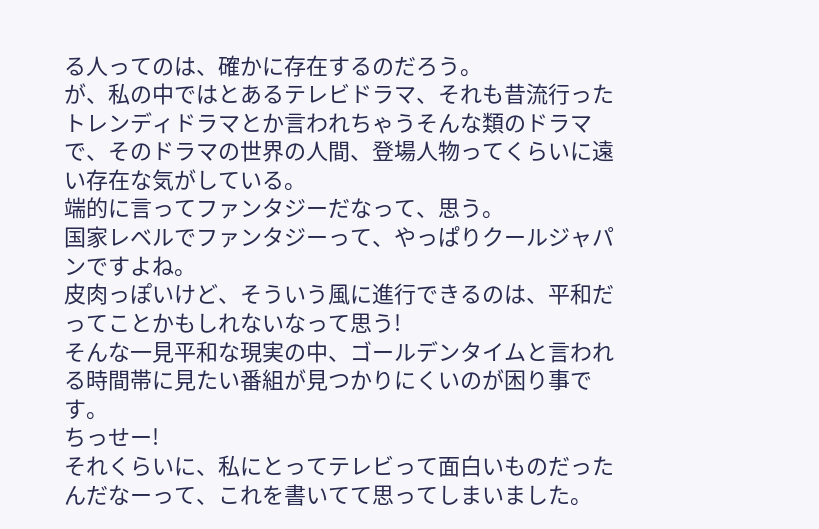る人ってのは、確かに存在するのだろう。
が、私の中ではとあるテレビドラマ、それも昔流行ったトレンディドラマとか言われちゃうそんな類のドラマで、そのドラマの世界の人間、登場人物ってくらいに遠い存在な気がしている。
端的に言ってファンタジーだなって、思う。
国家レベルでファンタジーって、やっぱりクールジャパンですよね。
皮肉っぽいけど、そういう風に進行できるのは、平和だってことかもしれないなって思う!
そんな一見平和な現実の中、ゴールデンタイムと言われる時間帯に見たい番組が見つかりにくいのが困り事です。
ちっせー!
それくらいに、私にとってテレビって面白いものだったんだなーって、これを書いてて思ってしまいました。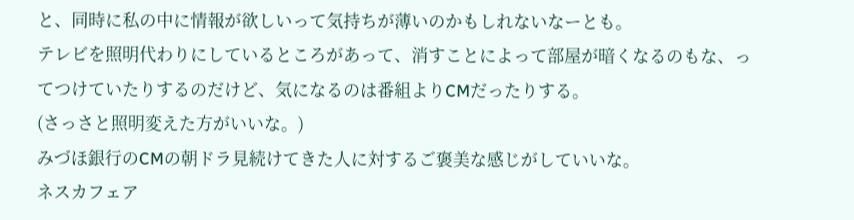と、同時に私の中に情報が欲しいって気持ちが薄いのかもしれないなーとも。
テレビを照明代わりにしているところがあって、消すことによって部屋が暗くなるのもな、ってつけていたりするのだけど、気になるのは番組よりCMだったりする。
(さっさと照明変えた方がいいな。)
みづほ銀行のCMの朝ドラ見続けてきた人に対するご褒美な感じがしていいな。
ネスカフェア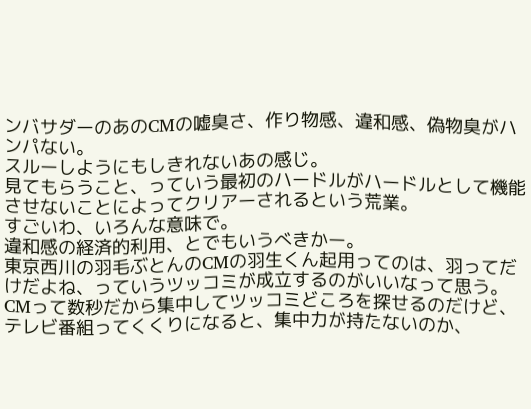ンバサダーのあのCMの嘘臭さ、作り物感、違和感、偽物臭がハンパない。
スルーしようにもしきれないあの感じ。
見てもらうこと、っていう最初のハードルがハードルとして機能させないことによってクリアーされるという荒業。
すごいわ、いろんな意味で。
違和感の経済的利用、とでもいうべきかー。
東京西川の羽毛ぶとんのCMの羽生くん起用ってのは、羽ってだけだよね、っていうツッコミが成立するのがいいなって思う。
CMって数秒だから集中してツッコミどころを探せるのだけど、テレビ番組ってくくりになると、集中力が持たないのか、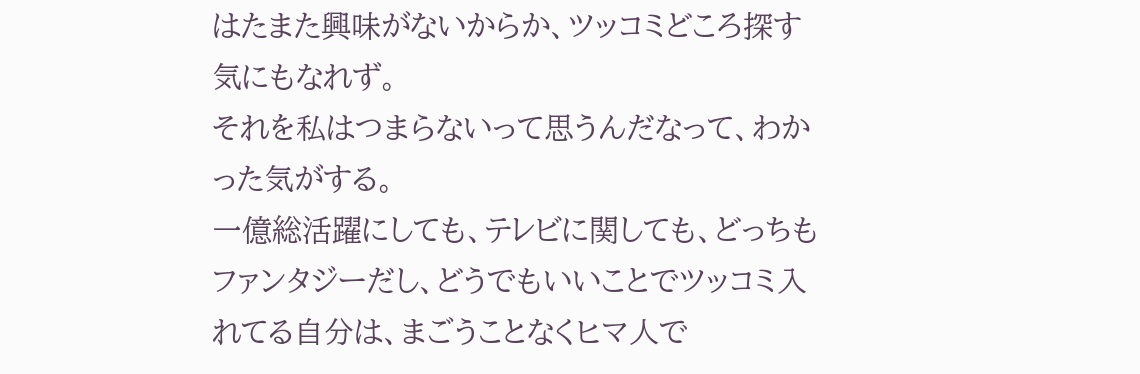はたまた興味がないからか、ツッコミどころ探す気にもなれず。
それを私はつまらないって思うんだなって、わかった気がする。
一億総活躍にしても、テレビに関しても、どっちもファンタジーだし、どうでもいいことでツッコミ入れてる自分は、まごうことなくヒマ人で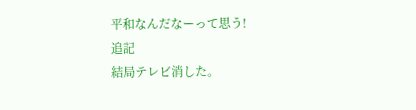平和なんだなーって思う!
追記
結局テレビ消した。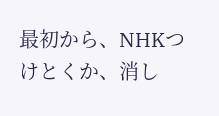最初から、NHKつけとくか、消し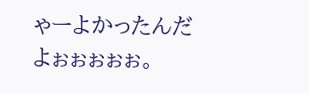ゃーよかったんだよぉぉぉぉぉ。